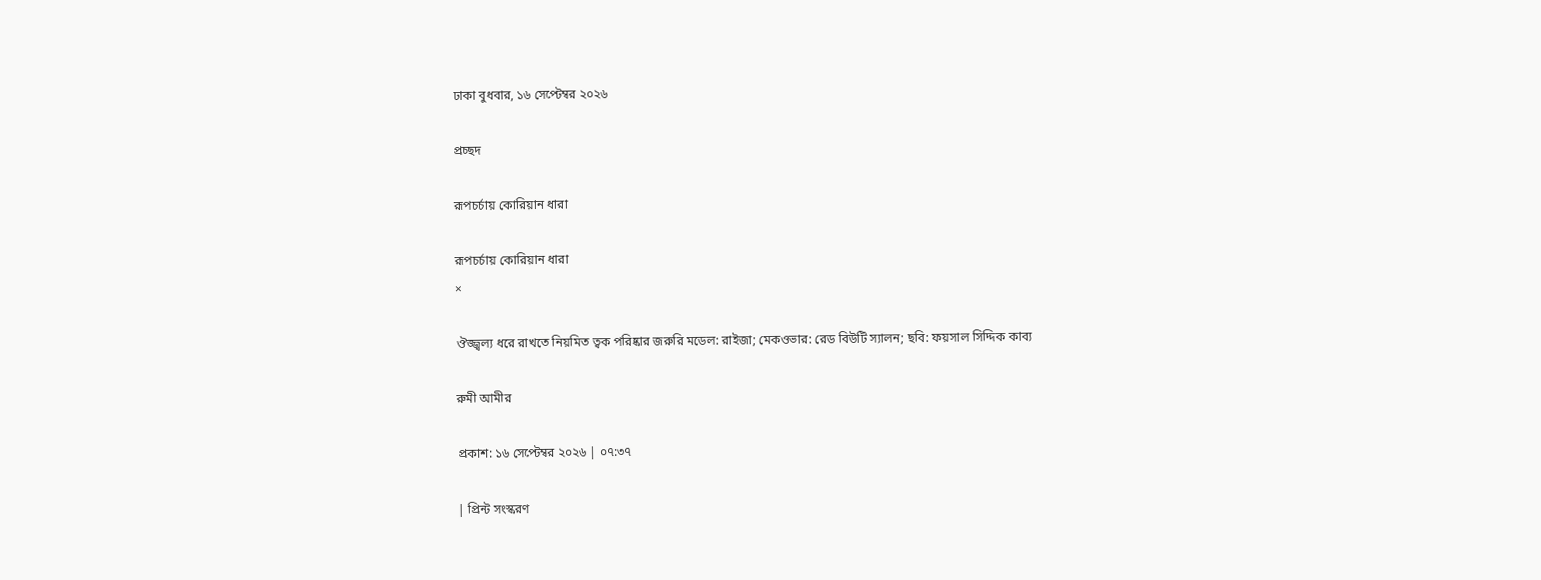ঢাকা বুধবার, ১৬ সেপ্টেম্বর ২০২৬

প্রচ্ছদ

রূপচর্চায় কোরিয়ান ধারা

রূপচর্চায় কোরিয়ান ধারা
×

ঔজ্জ্বল্য ধরে রাখতে নিয়মিত ত্বক পরিষ্কার জরুরি মডেল: রাইজা; মেকওভার: রেড বিউটি স্যালন; ছবি: ফয়সাল সিদ্দিক কাব্য

রুমী আমীর

প্রকাশ: ১৬ সেপ্টেম্বর ২০২৬ | ০৭:৩৭

| প্রিন্ট সংস্করণ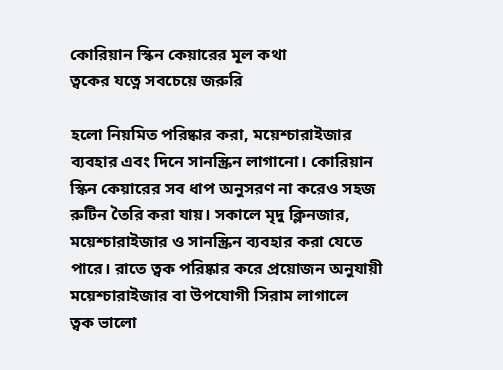কোরিয়ান স্কিন কেয়ারের মূল কথা
ত্বকের যত্নে সবচেয়ে জরুরি

হলো নিয়মিত পরিষ্কার করা, ময়েশ্চারাইজার ব্যবহার এবং দিনে সানস্ক্রিন লাগানো। কোরিয়ান স্কিন কেয়ারের সব ধাপ অনুসরণ না করেও সহজ রুটিন তৈরি করা যায়। সকালে মৃদু ক্লিনজার, ময়েশ্চারাইজার ও সানস্ক্রিন ব্যবহার করা যেতে পারে। রাতে ত্বক পরিষ্কার করে প্রয়োজন অনুযায়ী ময়েশ্চারাইজার বা উপযোগী সিরাম লাগালে
ত্বক ভালো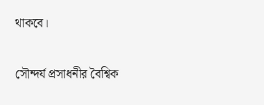থাকবে।

সৌন্দর্য প্রসাধনীর বৈশ্বিক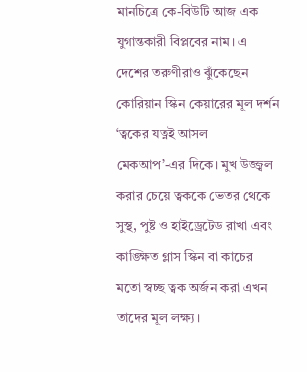মানচিত্রে কে-বিউটি আজ এক যুগান্তকারী বিপ্লবের নাম। এ দেশের তরুণীরাও ঝুঁকেছেন কোরিয়ান স্কিন কেয়ারের মূল দর্শন ‘ত্বকের যত্নই আসল মেকআপ’-এর দিকে। মুখ উজ্জ্বল করার চেয়ে ত্বককে ভেতর থেকে সুস্থ, পুষ্ট ও হাইড্রেটেড রাখা এবং কাঙ্ক্ষিত গ্লাস স্কিন বা কাচের মতো স্বচ্ছ ত্বক অর্জন করা এখন তাদের মূল লক্ষ্য।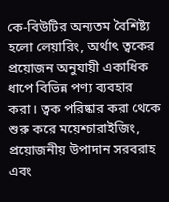কে-বিউটির অন্যতম বৈশিষ্ট্য হলো লেয়ারিং, অর্থাৎ ত্বকের প্রয়োজন অনুযায়ী একাধিক ধাপে বিভিন্ন পণ্য ব্যবহার করা। ত্বক পরিষ্কার করা থেকে শুরু করে ময়েশ্চারাইজিং, প্রয়োজনীয় উপাদান সরবরাহ এবং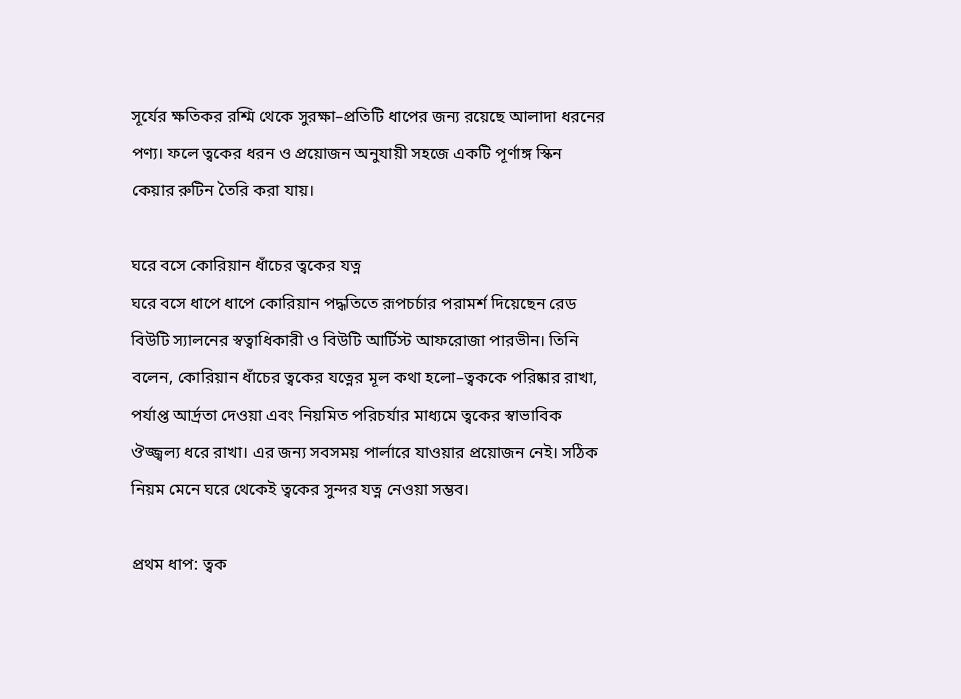সূর্যের ক্ষতিকর রশ্মি থেকে সুরক্ষা–প্রতিটি ধাপের জন্য রয়েছে আলাদা ধরনের পণ্য। ফলে ত্বকের ধরন ও প্রয়োজন অনুযায়ী সহজে একটি পূর্ণাঙ্গ স্কিন কেয়ার রুটিন তৈরি করা যায়।

ঘরে বসে কোরিয়ান ধাঁচের ত্বকের যত্ন
ঘরে বসে ধাপে ধাপে কোরিয়ান পদ্ধতিতে রূপচর্চার পরামর্শ দিয়েছেন রেড বিউটি স্যালনের স্বত্বাধিকারী ও বিউটি আর্টিস্ট আফরোজা পারভীন। তিনি বলেন, কোরিয়ান ধাঁচের ত্বকের যত্নের মূল কথা হলো–ত্বককে পরিষ্কার রাখা, পর্যাপ্ত আর্দ্রতা দেওয়া এবং নিয়মিত পরিচর্যার মাধ্যমে ত্বকের স্বাভাবিক ঔজ্জ্বল্য ধরে রাখা। এর জন্য সবসময় পার্লারে যাওয়ার প্রয়োজন নেই। সঠিক নিয়ম মেনে ঘরে থেকেই ত্বকের সুন্দর যত্ন নেওয়া সম্ভব।

প্রথম ধাপ: ত্বক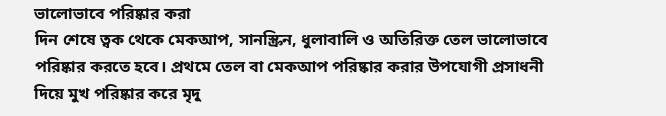ভালোভাবে পরিষ্কার করা
দিন শেষে ত্বক থেকে মেকআপ, সানস্ক্রিন, ধুলাবালি ও অতিরিক্ত তেল ভালোভাবে পরিষ্কার করতে হবে। প্রথমে তেল বা মেকআপ পরিষ্কার করার উপযোগী প্রসাধনী দিয়ে মুখ পরিষ্কার করে মৃদু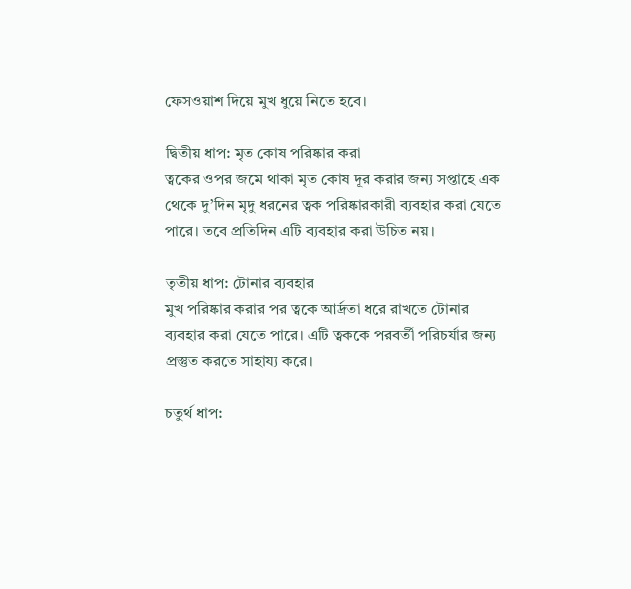ফেসওয়াশ দিয়ে মুখ ধুয়ে নিতে হবে।

দ্বিতীয় ধাপ: মৃত কোষ পরিষ্কার করা
ত্বকের ওপর জমে থাকা মৃত কোষ দূর করার জন্য সপ্তাহে এক থেকে দু’দিন মৃদু ধরনের ত্বক পরিষ্কারকারী ব্যবহার করা যেতে পারে। তবে প্রতিদিন এটি ব্যবহার করা উচিত নয়।

তৃতীয় ধাপ: টোনার ব্যবহার
মুখ পরিষ্কার করার পর ত্বকে আর্দ্রতা ধরে রাখতে টোনার ব্যবহার করা যেতে পারে। এটি ত্বককে পরবর্তী পরিচর্যার জন্য প্রস্তুত করতে সাহায্য করে।

চতুর্থ ধাপ: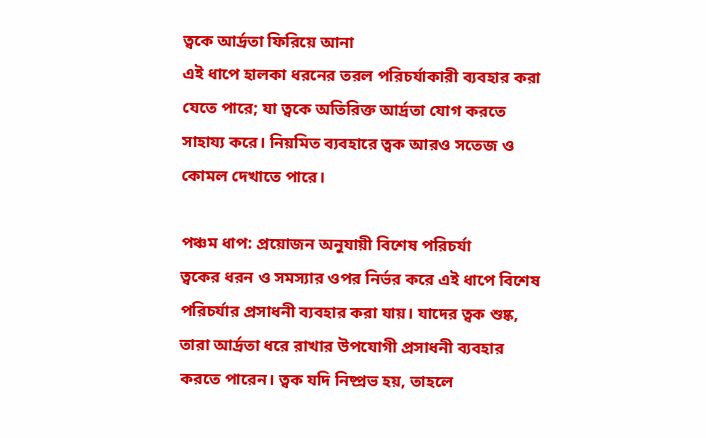ত্বকে আর্দ্রতা ফিরিয়ে আনা
এই ধাপে হালকা ধরনের তরল পরিচর্যাকারী ব্যবহার করা যেতে পারে; যা ত্বকে অতিরিক্ত আর্দ্রতা যোগ করতে সাহায্য করে। নিয়মিত ব্যবহারে ত্বক আরও সতেজ ও কোমল দেখাতে পারে।

পঞ্চম ধাপ: প্রয়োজন অনুযায়ী বিশেষ পরিচর্যা
ত্বকের ধরন ও সমস্যার ওপর নির্ভর করে এই ধাপে বিশেষ পরিচর্যার প্রসাধনী ব্যবহার করা যায়। যাদের ত্বক শুষ্ক, তারা আর্দ্রতা ধরে রাখার উপযোগী প্রসাধনী ব্যবহার করতে পারেন। ত্বক যদি নিষ্প্রভ হয়, তাহলে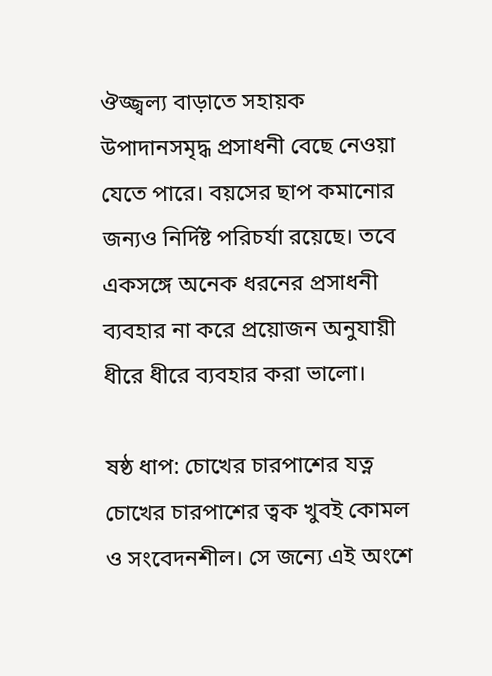ঔজ্জ্বল্য বাড়াতে সহায়ক উপাদানসমৃদ্ধ প্রসাধনী বেছে নেওয়া যেতে পারে। বয়সের ছাপ কমানোর জন্যও নির্দিষ্ট পরিচর্যা রয়েছে। তবে একসঙ্গে অনেক ধরনের প্রসাধনী ব্যবহার না করে প্রয়োজন অনুযায়ী ধীরে ধীরে ব্যবহার করা ভালো।

ষষ্ঠ ধাপ: চোখের চারপাশের যত্ন
চোখের চারপাশের ত্বক খুবই কোমল ও সংবেদনশীল। সে জন্যে এই অংশে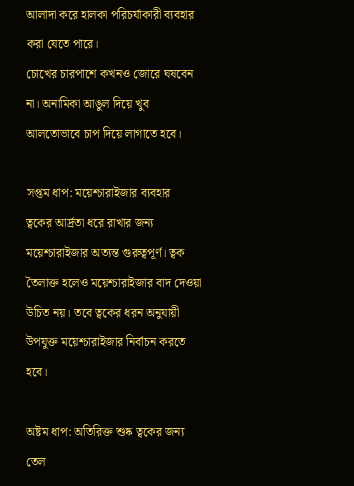আলাদা করে হালকা পরিচর্যাকারী ব্যবহার করা যেতে পারে।
চোখের চারপাশে কখনও জোরে ঘষবেন না। অনামিকা আঙুল দিয়ে খুব আলতোভাবে চাপ দিয়ে লাগাতে হবে।

সপ্তম ধাপ: ময়েশ্চারাইজার ব্যবহার
ত্বকের আর্দ্রতা ধরে রাখার জন্য ময়েশ্চারাইজার অত্যন্ত গুরুত্বপূর্ণ। ত্বক তৈলাক্ত হলেও ময়েশ্চারাইজার বাদ দেওয়া উচিত নয়। তবে ত্বকের ধরন অনুযায়ী উপযুক্ত ময়েশ্চারাইজার নির্বাচন করতে হবে।

অষ্টম ধাপ: অতিরিক্ত শুষ্ক ত্বকের জন্য তেল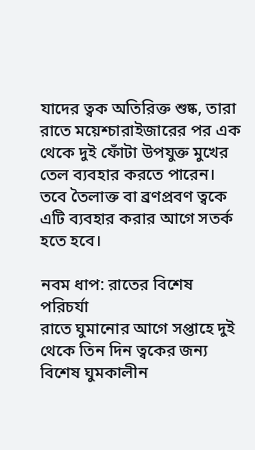যাদের ত্বক অতিরিক্ত শুষ্ক, তারা রাতে ময়েশ্চারাইজারের পর এক থেকে দুই ফোঁটা উপযুক্ত মুখের তেল ব্যবহার করতে পারেন। তবে তৈলাক্ত বা ব্রণপ্রবণ ত্বকে এটি ব্যবহার করার আগে সতর্ক হতে হবে।

নবম ধাপ: রাতের বিশেষ পরিচর্যা
রাতে ঘুমানোর আগে সপ্তাহে দুই থেকে তিন দিন ত্বকের জন্য বিশেষ ঘুমকালীন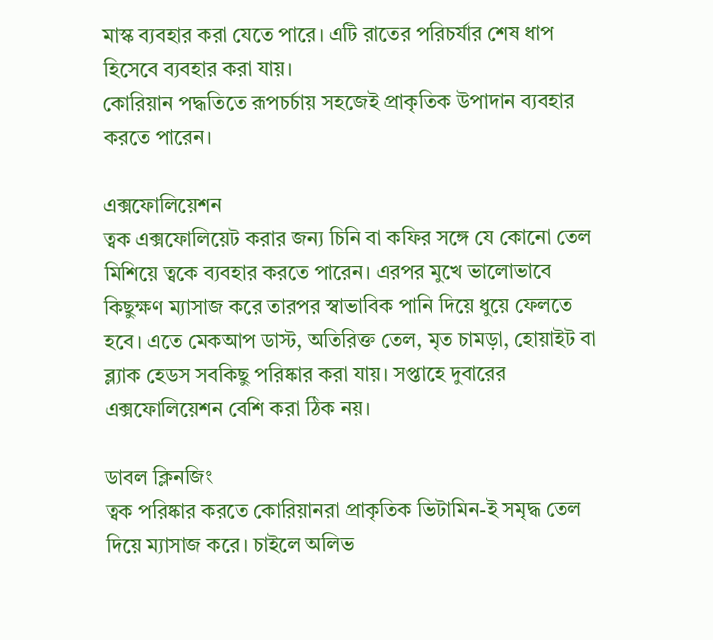মাস্ক ব্যবহার করা যেতে পারে। এটি রাতের পরিচর্যার শেষ ধাপ হিসেবে ব্যবহার করা যায়।
কোরিয়ান পদ্ধতিতে রূপচর্চায় সহজেই প্রাকৃতিক উপাদান ব্যবহার করতে পারেন।

এক্সফোলিয়েশন
ত্বক এক্সফোলিয়েট করার জন‍্য চিনি বা কফির সঙ্গে যে কোনো তেল মিশিয়ে ত্বকে ব্যবহার করতে পারেন। এরপর মুখে ভালোভাবে কিছুক্ষণ ম্যাসাজ করে তারপর স্বাভাবিক পানি দিয়ে ধুয়ে ফেলতে হবে। এতে মেকআপ ডাস্ট, অতিরিক্ত তেল, মৃত চামড়া, হোয়াইট বা ব্ল্যাক হেডস সবকিছু পরিষ্কার করা যায়। সপ্তাহে দুবারের এক্সফোলিয়েশন বেশি করা ঠিক নয়।

ডাবল ক্লিনজিং
ত্বক পরিষ্কার করতে কোরিয়ানরা প্রাকৃতিক ভিটামিন-ই সমৃদ্ধ তেল দিয়ে ম্যাসাজ করে। চাইলে অলিভ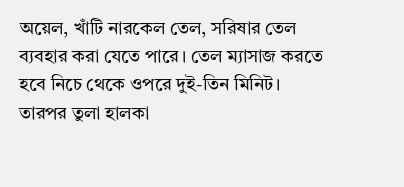অয়েল, খাঁটি নারকেল তেল, সরিষার তেল ব্যবহার করা যেতে পারে। তেল ম্যাসাজ করতে হবে নিচে থেকে ওপরে দুই-তিন মিনিট। তারপর তুলা হালকা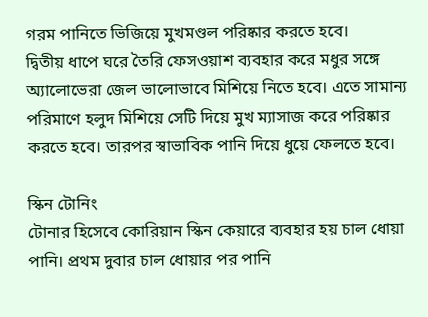গরম পানিতে ভিজিয়ে মুখমণ্ডল পরিষ্কার করতে হবে।
দ্বিতীয় ধাপে ঘরে তৈরি ফেসওয়াশ ব্যবহার করে মধুর সঙ্গে অ্যালোভেরা জেল ভালোভাবে মিশিয়ে নিতে হবে। এতে সামান্য পরিমাণে হলুদ মিশিয়ে সেটি দিয়ে মুখ ম্যাসাজ করে পরিষ্কার করতে হবে। তারপর স্বাভাবিক পানি দিয়ে ধুয়ে ফেলতে হবে।

স্কিন টোনিং
টোনার হিসেবে কোরিয়ান স্কিন কেয়ারে ব্যবহার হয় চাল ধোয়া পানি। প্রথম দুবার চাল ধোয়ার পর পানি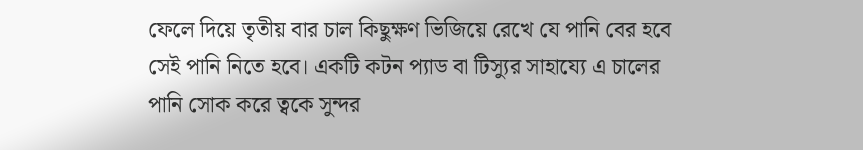ফেলে দিয়ে তৃতীয় বার চাল কিছুক্ষণ ভিজিয়ে রেখে যে পানি বের হবে সেই পানি নিতে হবে। একটি কটন প‍্যাড বা টিস্যুর সাহায্যে এ চালের পানি সোক করে ত্বকে সুন্দর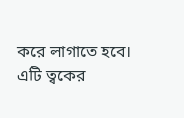করে লাগাতে হবে। এটি ত্বকের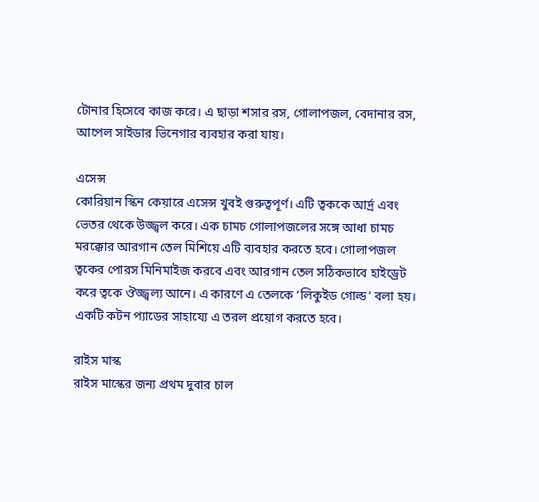টোনার হিসেবে কাজ করে। এ ছাড়া শসার রস, গোলাপজল, বেদানার রস, আপেল সাইডার ভিনেগার ব‍্যবহার করা যায়।

এসেন্স
কোরিয়ান স্কিন কেয়ারে এসেন্স খুবই গুরুত্বপূর্ণ। এটি ত্বককে আর্দ্র এবং ভেতর থেকে উজ্জ্বল করে। এক চামচ গোলাপজলের সঙ্গে আধা চামচ মরক্কোর আরগান তেল মিশিয়ে এটি ব্যবহার করতে হবে। গোলাপজল ত্বকের পোরস মিনিমাইজ করবে এবং আরগান তেল সঠিকভাবে হাইড্রেট করে ত্বকে ঔজ্জ্বল্য আনে। এ কারণে এ তেলকে ‘লিকুইড গোল্ড’ বলা হয়। একটি কটন প‍্যাডের সাহায‍্যে এ তরল প্রয়োগ করতে হবে।

রাইস মাস্ক
রাইস মাস্কের জন্য প্রথম দুবার চাল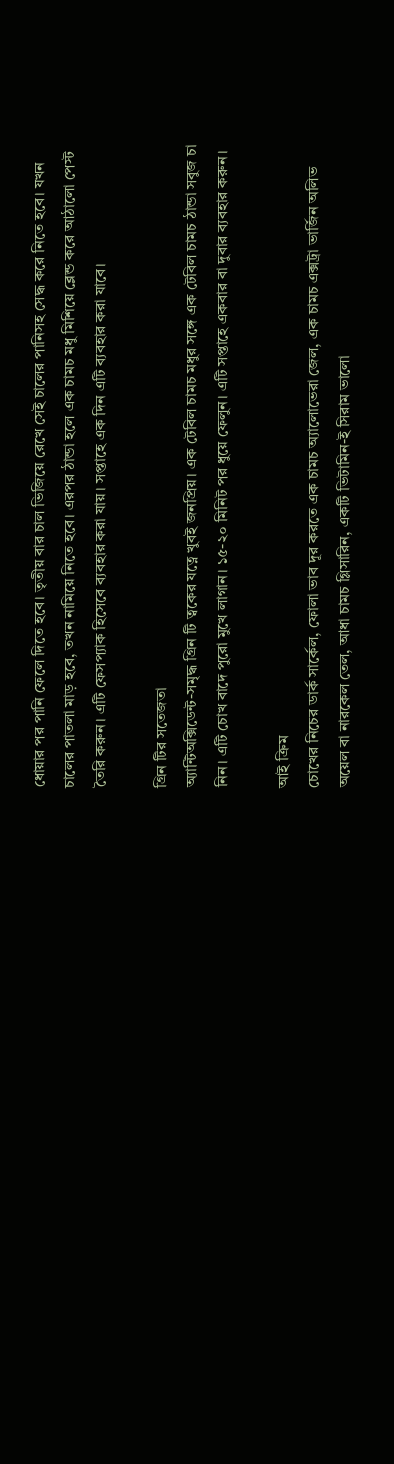ধোয়ার পর পানি ফেলে দিতে হবে। তৃতীয় বার চাল ভিজিয়ে রেখে সেই চালের পানিসহ সেদ্ধ করে নিতে হবে। যখন চালের পাতলা মাড় হবে, তখন নামিয়ে নিতে হবে। এরপর ঠান্ডা হলে এক চামচ মধু মিশিয়ে ব্লেন্ড করে আঠালো পেস্ট তৈরি করুন। এটি ফেসপ্যাক হিসেবে ব্যবহার করা যায়। সপ্তাহে এক দিন এটি ব্যবহার করা যাবে।

গ্রিন টির সতেজতা
অ্যান্টিঅক্সিডেন্ট-সমৃদ্ধ গ্রিন টি ত্বকের যত্নে খুবই জনপ্রিয়। এক টেবিল চামচ মধুর সঙ্গে এক টেবিল চামচ ঠান্ডা সবুজ চা নিন। এটি চোখ বাদে পুরো মুখে লাগান। ১৫-২০ মিনিট পর ধুয়ে ফেলুন। এটি সপ্তাহে একবার বা দুবার ব্যবহার করুন।

আই ক্রিম
চোখের নিচের ডার্ক সার্কেল, ফোলা ভাব দূর করতে এক চামচ অ্যালোভেরা জেল, এক চামচ এক্সট্রা ভার্জিন অলিভ অয়েল বা নারকেল তেল, আধা চামচ গ্লিসারিন, একটি ভিটামিন-ই সিরাম ভালো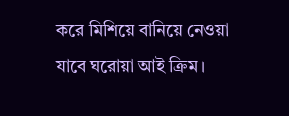করে মিশিয়ে বানিয়ে নেওয়া যাবে ঘরোয়া আই ক্রিম।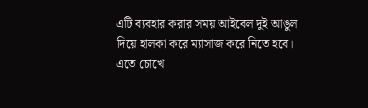এটি ব্যবহার করার সময় আইবেল দুই আঙুল দিয়ে হালকা করে ম্যাসাজ করে নিতে হবে। এতে চোখে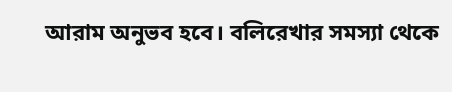আরাম অনুভব হবে। বলিরেখার সমস্যা থেকে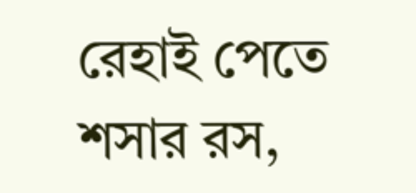রেহাই পেতে শসার রস,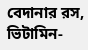বেদানার রস, ভিটামিন-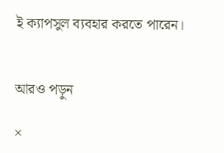ই ক্যাপসুল ব্যবহার করতে পারেন।


আরও পড়ুন

×